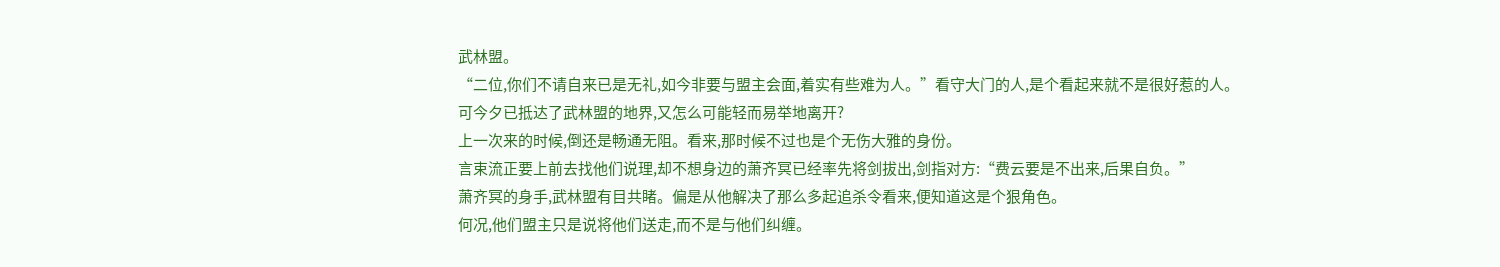武林盟。
“二位,你们不请自来已是无礼,如今非要与盟主会面,着实有些难为人。”看守大门的人,是个看起来就不是很好惹的人。
可今夕已抵达了武林盟的地界,又怎么可能轻而易举地离开?
上一次来的时候,倒还是畅通无阻。看来,那时候不过也是个无伤大雅的身份。
言束流正要上前去找他们说理,却不想身边的萧齐冥已经率先将剑拔出,剑指对方:“费云要是不出来,后果自负。”
萧齐冥的身手,武林盟有目共睹。偏是从他解决了那么多起追杀令看来,便知道这是个狠角色。
何况,他们盟主只是说将他们送走,而不是与他们纠缠。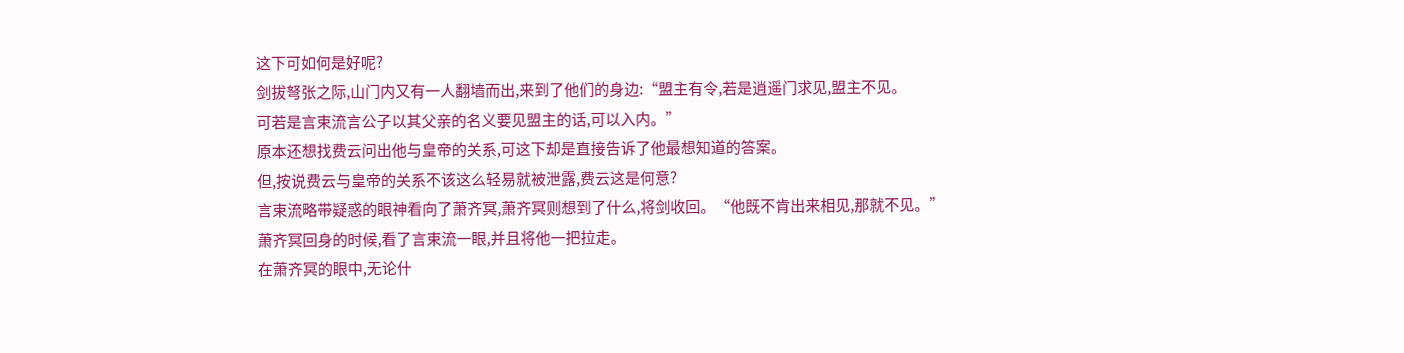这下可如何是好呢?
剑拔弩张之际,山门内又有一人翻墙而出,来到了他们的身边:“盟主有令,若是逍遥门求见,盟主不见。
可若是言束流言公子以其父亲的名义要见盟主的话,可以入内。”
原本还想找费云问出他与皇帝的关系,可这下却是直接告诉了他最想知道的答案。
但,按说费云与皇帝的关系不该这么轻易就被泄露,费云这是何意?
言束流略带疑惑的眼神看向了萧齐冥,萧齐冥则想到了什么,将剑收回。“他既不肯出来相见,那就不见。”
萧齐冥回身的时候,看了言束流一眼,并且将他一把拉走。
在萧齐冥的眼中,无论什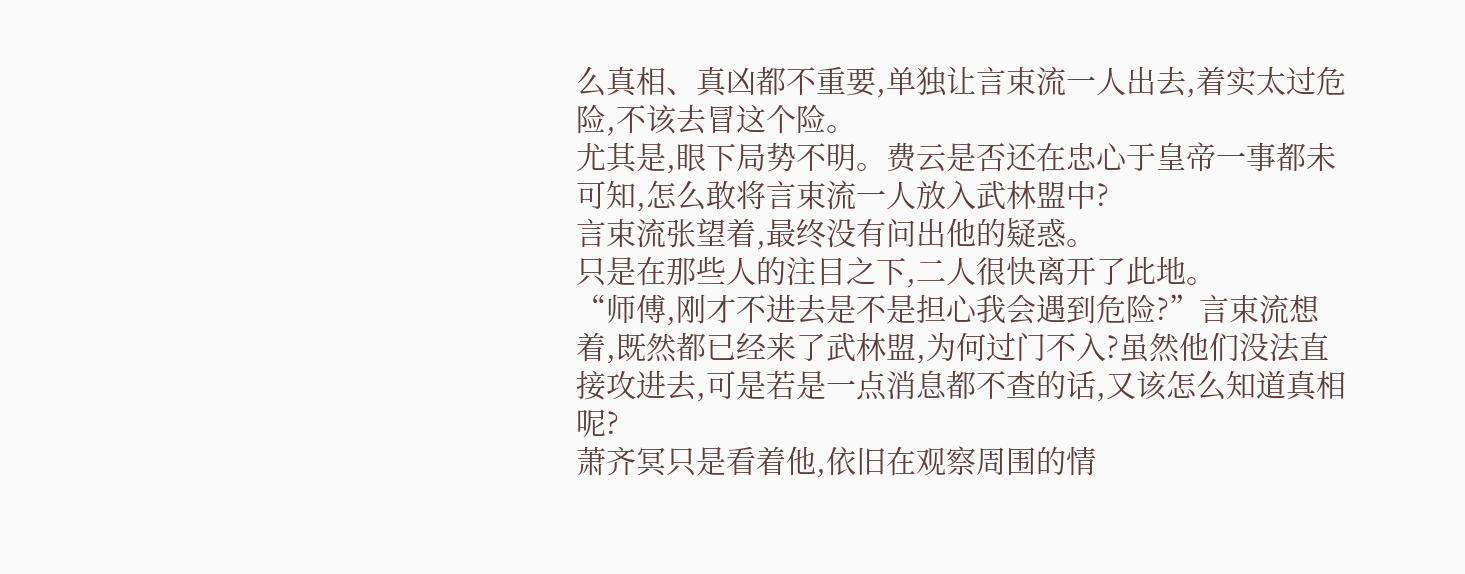么真相、真凶都不重要,单独让言束流一人出去,着实太过危险,不该去冒这个险。
尤其是,眼下局势不明。费云是否还在忠心于皇帝一事都未可知,怎么敢将言束流一人放入武林盟中?
言束流张望着,最终没有问出他的疑惑。
只是在那些人的注目之下,二人很快离开了此地。
“师傅,刚才不进去是不是担心我会遇到危险?”言束流想着,既然都已经来了武林盟,为何过门不入?虽然他们没法直接攻进去,可是若是一点消息都不查的话,又该怎么知道真相呢?
萧齐冥只是看着他,依旧在观察周围的情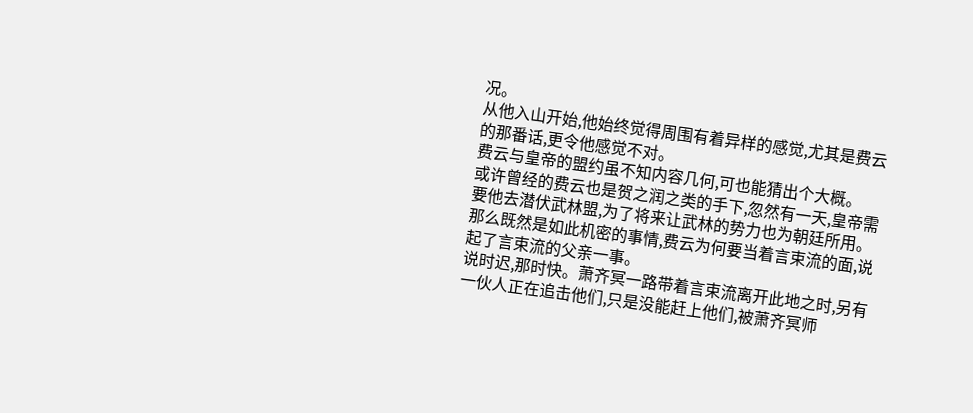况。
从他入山开始,他始终觉得周围有着异样的感觉,尤其是费云的那番话,更令他感觉不对。
费云与皇帝的盟约虽不知内容几何,可也能猜出个大概。
或许曾经的费云也是贺之润之类的手下,忽然有一天,皇帝需要他去潜伏武林盟,为了将来让武林的势力也为朝廷所用。
那么既然是如此机密的事情,费云为何要当着言束流的面,说起了言束流的父亲一事。
说时迟,那时快。萧齐冥一路带着言束流离开此地之时,另有一伙人正在追击他们,只是没能赶上他们,被萧齐冥师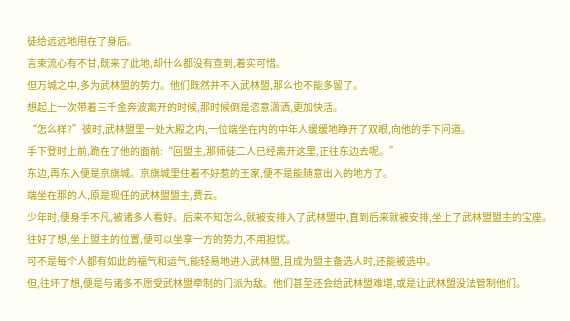徒给远远地甩在了身后。
言束流心有不甘,既来了此地,却什么都没有查到,着实可惜。
但万城之中,多为武林盟的势力。他们既然并不入武林盟,那么也不能多留了。
想起上一次带着三千金奔波离开的时候,那时候倒是恣意潇洒,更加快活。
“怎么样?”彼时,武林盟里一处大殿之内,一位端坐在内的中年人缓缓地睁开了双眼,向他的手下问道。
手下登时上前,跪在了他的面前:“回盟主,那师徒二人已经离开这里,正往东边去呢。”
东边,再东入便是京旗城。京旗城里住着不好惹的王家,便不是能随意出入的地方了。
端坐在那的人,原是现任的武林盟盟主,费云。
少年时,便身手不凡,被诸多人看好。后来不知怎么,就被安排入了武林盟中,直到后来就被安排,坐上了武林盟盟主的宝座。
往好了想,坐上盟主的位置,便可以坐享一方的势力,不用担忧。
可不是每个人都有如此的福气和运气,能轻易地进入武林盟,且成为盟主备选人时,还能被选中。
但,往坏了想,便是与诸多不愿受武林盟牵制的门派为敌。他们甚至还会给武林盟难堪,或是让武林盟没法管制他们。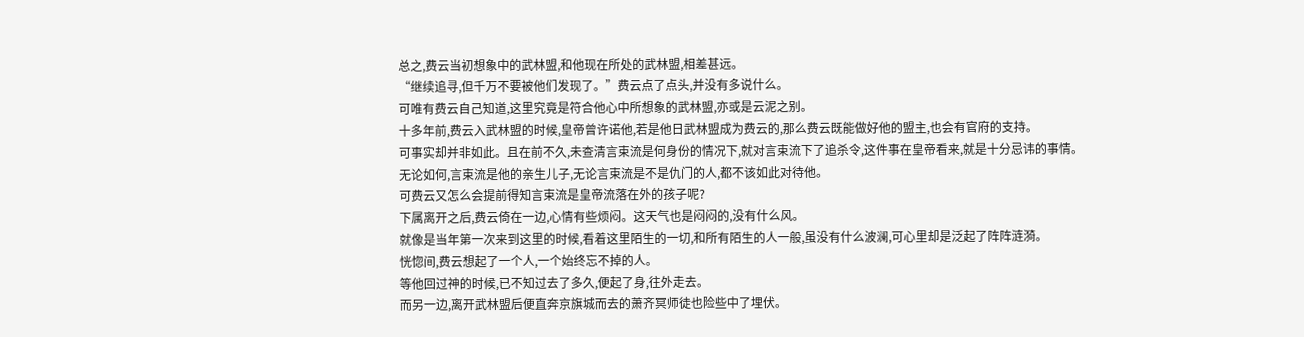总之,费云当初想象中的武林盟,和他现在所处的武林盟,相差甚远。
“继续追寻,但千万不要被他们发现了。”费云点了点头,并没有多说什么。
可唯有费云自己知道,这里究竟是符合他心中所想象的武林盟,亦或是云泥之别。
十多年前,费云入武林盟的时候,皇帝曾许诺他,若是他日武林盟成为费云的,那么费云既能做好他的盟主,也会有官府的支持。
可事实却并非如此。且在前不久,未查清言束流是何身份的情况下,就对言束流下了追杀令,这件事在皇帝看来,就是十分忌讳的事情。
无论如何,言束流是他的亲生儿子,无论言束流是不是仇门的人,都不该如此对待他。
可费云又怎么会提前得知言束流是皇帝流落在外的孩子呢?
下属离开之后,费云倚在一边,心情有些烦闷。这天气也是闷闷的,没有什么风。
就像是当年第一次来到这里的时候,看着这里陌生的一切,和所有陌生的人一般,虽没有什么波澜,可心里却是泛起了阵阵涟漪。
恍惚间,费云想起了一个人,一个始终忘不掉的人。
等他回过神的时候,已不知过去了多久,便起了身,往外走去。
而另一边,离开武林盟后便直奔京旗城而去的萧齐冥师徒也险些中了埋伏。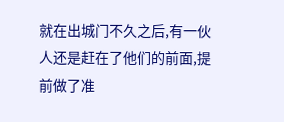就在出城门不久之后,有一伙人还是赶在了他们的前面,提前做了准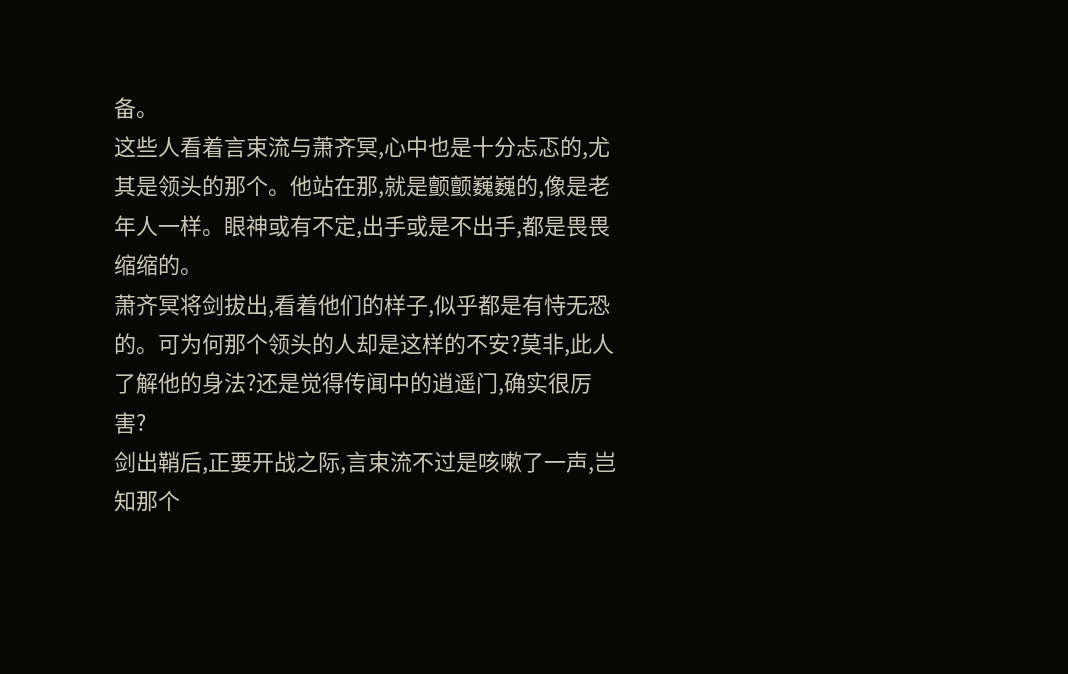备。
这些人看着言束流与萧齐冥,心中也是十分忐忑的,尤其是领头的那个。他站在那,就是颤颤巍巍的,像是老年人一样。眼神或有不定,出手或是不出手,都是畏畏缩缩的。
萧齐冥将剑拔出,看着他们的样子,似乎都是有恃无恐的。可为何那个领头的人却是这样的不安?莫非,此人了解他的身法?还是觉得传闻中的逍遥门,确实很厉害?
剑出鞘后,正要开战之际,言束流不过是咳嗽了一声,岂知那个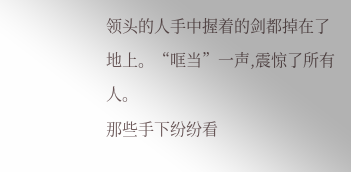领头的人手中握着的剑都掉在了地上。“哐当”一声,震惊了所有人。
那些手下纷纷看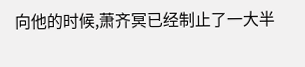向他的时候,萧齐冥已经制止了一大半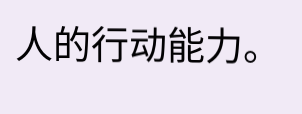人的行动能力。